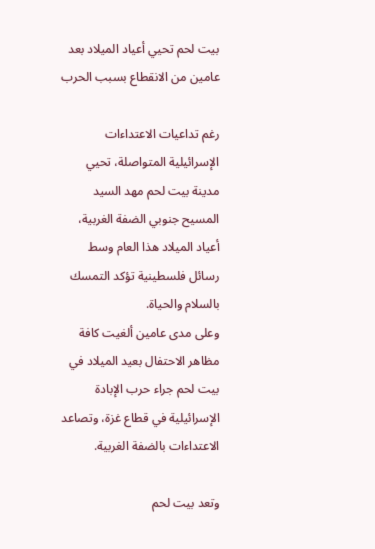بيت لحم تحيي أعياد الميلاد بعد عامين من الانقطاع بسبب الحرب

رغم تداعيات الاعتداءات الإسرائيلية المتواصلة، تحيي مدينة بيت لحم مهد السيد المسيح جنوبي الضفة الغربية، أعياد الميلاد هذا العام وسط رسائل فلسطينية تؤكد التمسك بالسلام والحياة.
وعلى مدى عامين ألغيت كافة مظاهر الاحتفال بعيد الميلاد في بيت لحم جراء حرب الإبادة الإسرائيلية في قطاع غزة، وتصاعد الاعتداءات بالضفة الغربية.

وتعد بيت لحم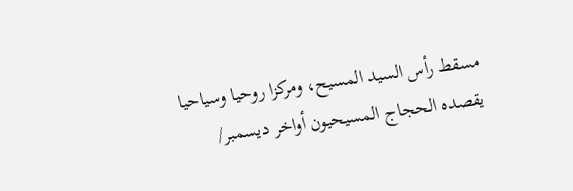مسقط رأس السيد المسيح، ومركزا روحيا وسياحيا يقصده الحجاج المسيحيون أواخر ديسمبر/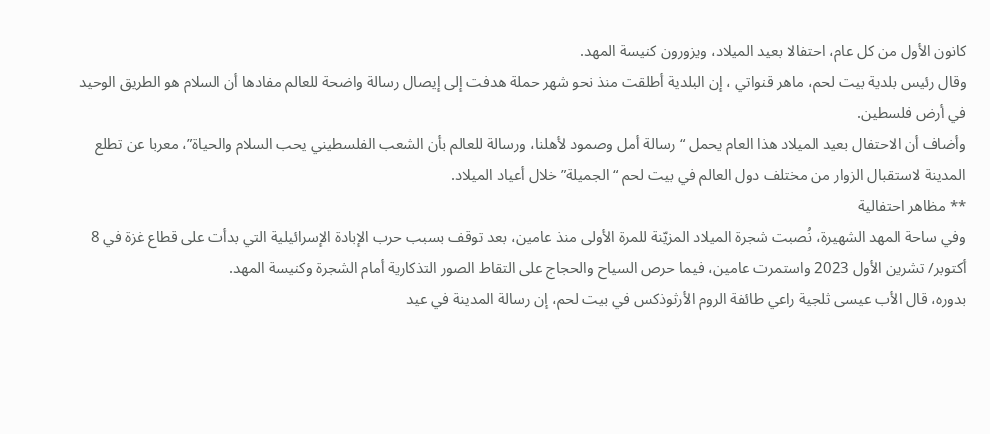كانون الأول من كل عام، احتفالا بعيد الميلاد، ويزورون كنيسة المهد.
وقال رئيس بلدية بيت لحم، ماهر قنواتي ، إن البلدية أطلقت منذ نحو شهر حملة هدفت إلى إيصال رسالة واضحة للعالم مفادها أن السلام هو الطريق الوحيد في أرض فلسطين.
وأضاف أن الاحتفال بعيد الميلاد هذا العام يحمل “رسالة أمل وصمود لأهلنا، ورسالة للعالم بأن الشعب الفلسطيني يحب السلام والحياة”، معربا عن تطلع المدينة لاستقبال الزوار من مختلف دول العالم في بيت لحم “الجميلة” خلال أعياد الميلاد.
** مظاهر احتفالية
وفي ساحة المهد الشهيرة، نُصبت شجرة الميلاد المزيّنة للمرة الأولى منذ عامين، بعد توقف بسبب حرب الإبادة الإسرائيلية التي بدأت على قطاع غزة في 8 أكتوبر/ تشرين الأول 2023 واستمرت عامين، فيما حرص السياح والحجاج على التقاط الصور التذكارية أمام الشجرة وكنيسة المهد.
بدوره، قال الأب عيسى ثلجية راعي طائفة الروم الأرثوذكس في بيت لحم، إن رسالة المدينة في عيد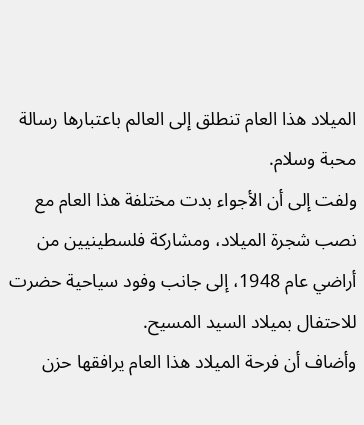الميلاد هذا العام تنطلق إلى العالم باعتبارها رسالة محبة وسلام.
ولفت إلى أن الأجواء بدت مختلفة هذا العام مع نصب شجرة الميلاد، ومشاركة فلسطينيين من أراضي عام 1948، إلى جانب وفود سياحية حضرت للاحتفال بميلاد السيد المسيح.
وأضاف أن فرحة الميلاد هذا العام يرافقها حزن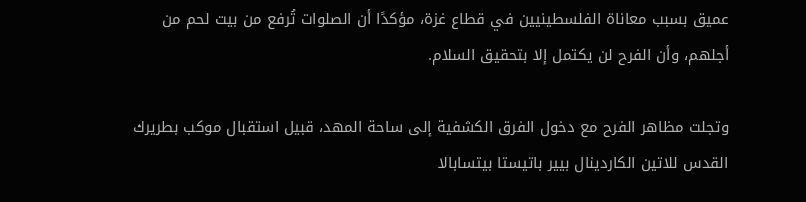عميق بسبب معاناة الفلسطينيين في قطاع غزة، مؤكدًا أن الصلوات تُرفع من بيت لحم من أجلهم، وأن الفرح لن يكتمل إلا بتحقيق السلام.

وتجلت مظاهر الفرح مع دخول الفرق الكشفية إلى ساحة المهد، قبيل استقبال موكب بطريرك القدس للاتين الكاردينال بيير باتيستا بيتسابالا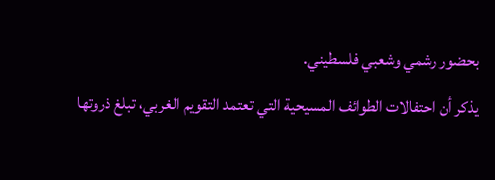بحضور رشمي وشعبي فلسطيني.
يذكر أن احتفالات الطوائف المسيحية التي تعتمد التقويم الغربي، تبلغ ذروتها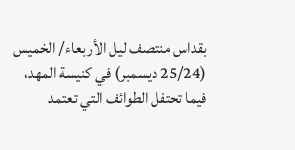بقداس منتصف ليل الأربعاء/ الخميس (25/24 ديسمبر) في كنيسة المهد، فيما تحتفل الطوائف التي تعتمد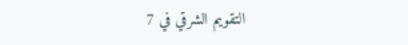التقويم الشرقي في 7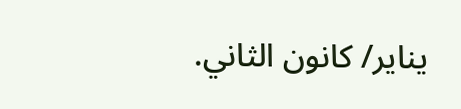يناير/ كانون الثاني.